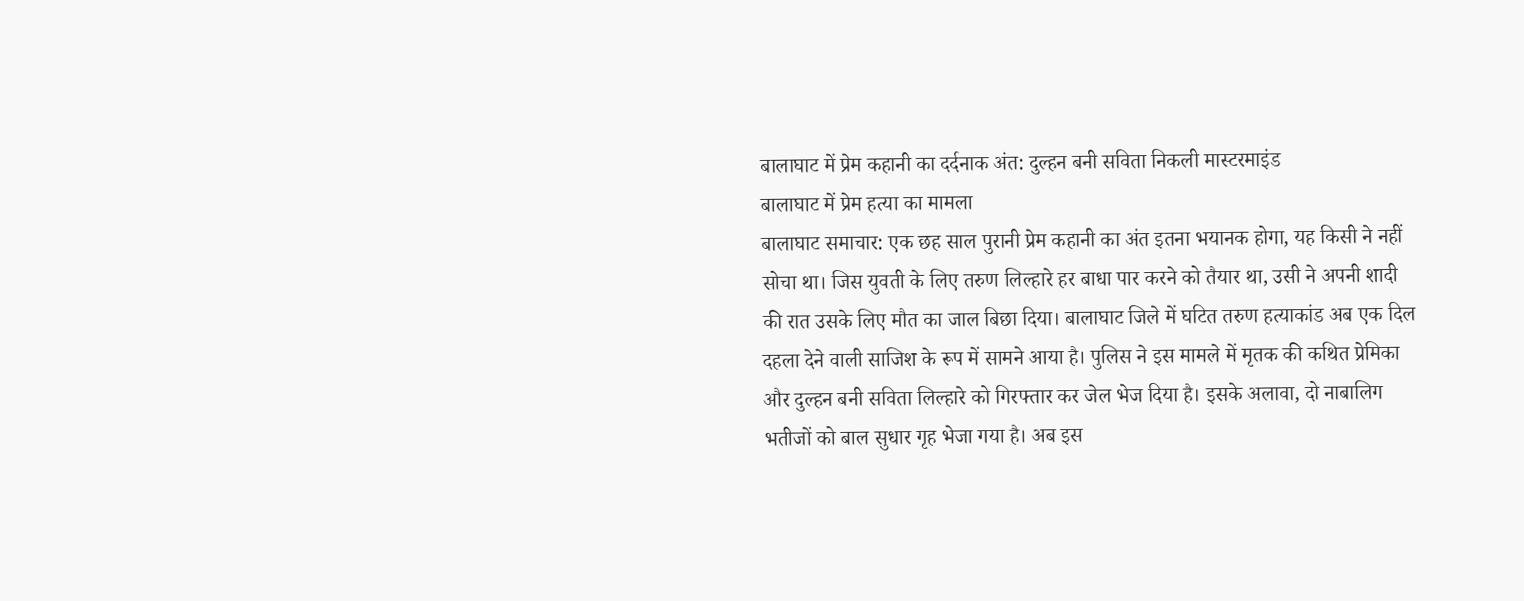बालाघाट में प्रेम कहानी का दर्दनाक अंत: दुल्हन बनी सविता निकली मास्टरमाइंड
बालाघाट में प्रेम हत्या का मामला
बालाघाट समाचार: एक छह साल पुरानी प्रेम कहानी का अंत इतना भयानक होगा, यह किसी ने नहीं सोचा था। जिस युवती के लिए तरुण लिल्हारे हर बाधा पार करने को तैयार था, उसी ने अपनी शादी की रात उसके लिए मौत का जाल बिछा दिया। बालाघाट जिले में घटित तरुण हत्याकांड अब एक दिल दहला देने वाली साजिश के रूप में सामने आया है। पुलिस ने इस मामले में मृतक की कथित प्रेमिका और दुल्हन बनी सविता लिल्हारे को गिरफ्तार कर जेल भेज दिया है। इसके अलावा, दो नाबालिग भतीजों को बाल सुधार गृह भेजा गया है। अब इस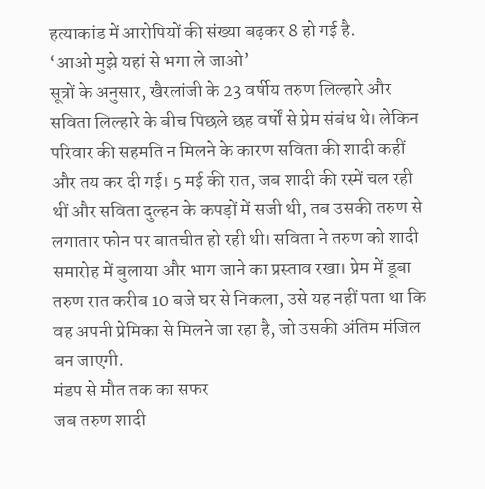हत्याकांड में आरोपियों की संख्या बढ़कर 8 हो गई है.
‘आओ मुझे यहां से भगा ले जाओ’
सूत्रों के अनुसार, खैरलांजी के 23 वर्षीय तरुण लिल्हारे और सविता लिल्हारे के बीच पिछले छह वर्षों से प्रेम संबंध थे। लेकिन परिवार की सहमति न मिलने के कारण सविता की शादी कहीं और तय कर दी गई। 5 मई की रात, जब शादी की रस्में चल रही थीं और सविता दुल्हन के कपड़ों में सजी थी, तब उसकी तरुण से लगातार फोन पर बातचीत हो रही थी। सविता ने तरुण को शादी समारोह में बुलाया और भाग जाने का प्रस्ताव रखा। प्रेम में डूबा तरुण रात करीब 10 बजे घर से निकला, उसे यह नहीं पता था कि वह अपनी प्रेमिका से मिलने जा रहा है, जो उसकी अंतिम मंजिल बन जाएगी.
मंडप से मौत तक का सफर
जब तरुण शादी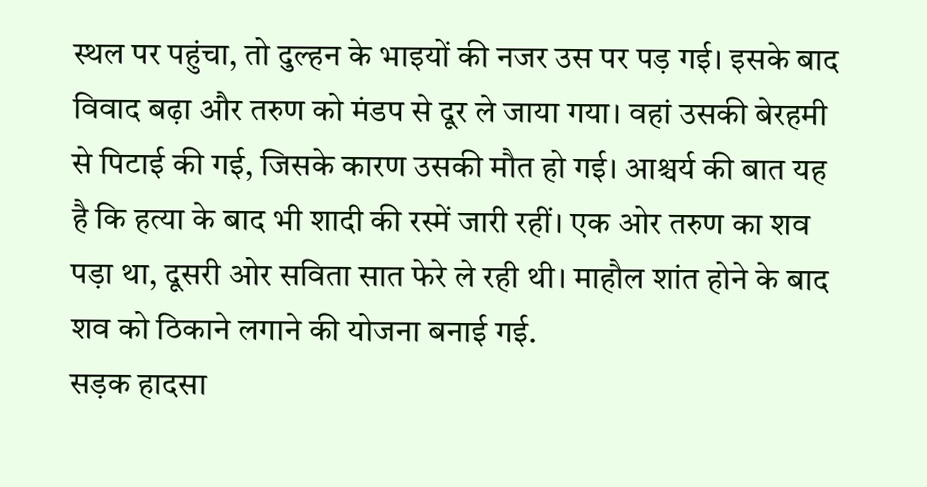स्थल पर पहुंचा, तो दुल्हन के भाइयों की नजर उस पर पड़ गई। इसके बाद विवाद बढ़ा और तरुण को मंडप से दूर ले जाया गया। वहां उसकी बेरहमी से पिटाई की गई, जिसके कारण उसकी मौत हो गई। आश्चर्य की बात यह है कि हत्या के बाद भी शादी की रस्में जारी रहीं। एक ओर तरुण का शव पड़ा था, दूसरी ओर सविता सात फेरे ले रही थी। माहौल शांत होने के बाद शव को ठिकाने लगाने की योजना बनाई गई.
सड़क हादसा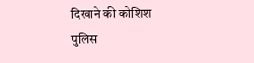दिखाने की कोशिश
पुलिस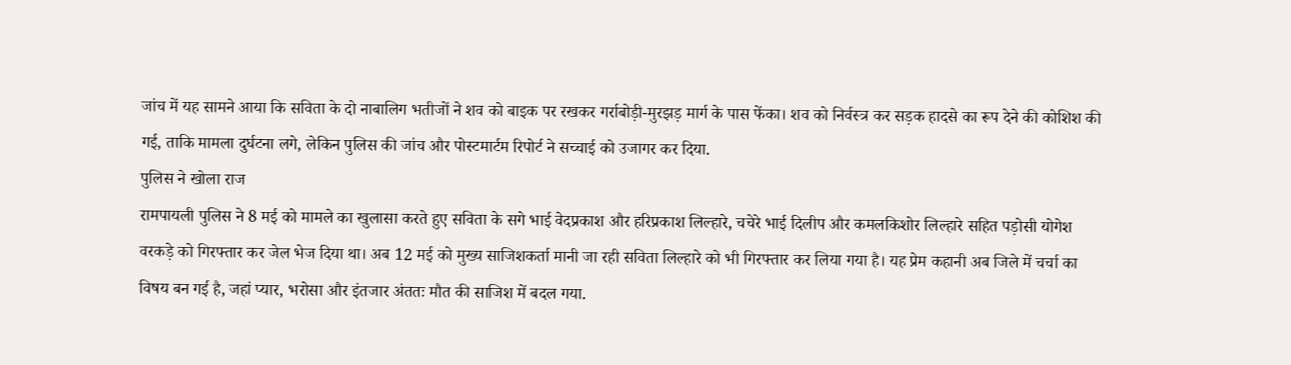जांच में यह सामने आया कि सविता के दो नाबालिग भतीजों ने शव को बाइक पर रखकर गर्राबोड़ी-मुरझड़ मार्ग के पास फेंका। शव को निर्वस्त्र कर सड़क हादसे का रूप देने की कोशिश की गई, ताकि मामला दुर्घटना लगे, लेकिन पुलिस की जांच और पोस्टमार्टम रिपोर्ट ने सच्चाई को उजागर कर दिया.
पुलिस ने खोला राज
रामपायली पुलिस ने 8 मई को मामले का खुलासा करते हुए सविता के सगे भाई वेदप्रकाश और हरिप्रकाश लिल्हारे, चचेरे भाई दिलीप और कमलकिशोर लिल्हारे सहित पड़ोसी योगेश वरकड़े को गिरफ्तार कर जेल भेज दिया था। अब 12 मई को मुख्य साजिशकर्ता मानी जा रही सविता लिल्हारे को भी गिरफ्तार कर लिया गया है। यह प्रेम कहानी अब जिले में चर्चा का विषय बन गई है, जहां प्यार, भरोसा और इंतजार अंततः मौत की साजिश में बदल गया.